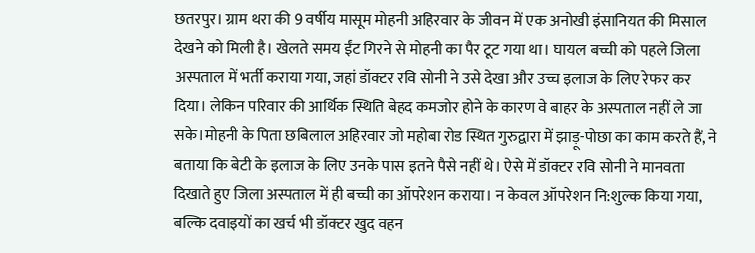छतरपुर। ग्राम थरा की 9 वर्षीय मासूम मोहनी अहिरवार के जीवन में एक अनोखी इंसानियत की मिसाल देखने को मिली है। खेलते समय ईंट गिरने से मोहनी का पैर टूट गया था। घायल बच्ची को पहले जिला अस्पताल में भर्ती कराया गया, जहां डॉक्टर रवि सोनी ने उसे देखा और उच्च इलाज के लिए रेफर कर दिया। लेकिन परिवार की आर्थिक स्थिति बेहद कमजोर होने के कारण वे बाहर के अस्पताल नहीं ले जा सके।मोहनी के पिता छबिलाल अहिरवार जो महोबा रोड स्थित गुरुद्वारा में झाड़ू-पोछा का काम करते हैं, ने बताया कि बेटी के इलाज के लिए उनके पास इतने पैसे नहीं थे। ऐसे में डॉक्टर रवि सोनी ने मानवता दिखाते हुए जिला अस्पताल में ही बच्ची का ऑपरेशन कराया। न केवल ऑपरेशन नि:शुल्क किया गया, बल्कि दवाइयों का खर्च भी डॉक्टर खुद वहन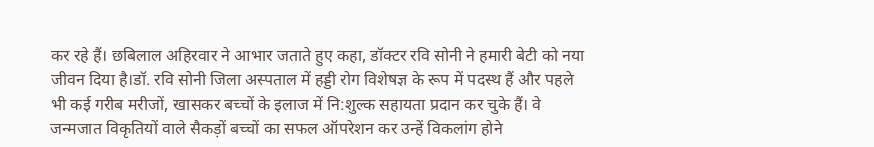कर रहे हैं। छबिलाल अहिरवार ने आभार जताते हुए कहा, डॉक्टर रवि सोनी ने हमारी बेटी को नया जीवन दिया है।डॉ. रवि सोनी जिला अस्पताल में हड्डी रोग विशेषज्ञ के रूप में पदस्थ हैं और पहले भी कई गरीब मरीजों, खासकर बच्चों के इलाज में नि:शुल्क सहायता प्रदान कर चुके हैं। वे जन्मजात विकृतियों वाले सैकड़ों बच्चों का सफल ऑपरेशन कर उन्हें विकलांग होने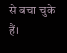से बचा चुके हैं।